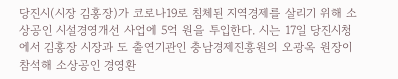당진시(시장 김홍장)가 코로나19로 침체된 지역경제를 살리기 위해 소상공인 시설경영개선 사업에 5억 원을 투입한다. 시는 17일 당진시청에서 김홍장 시장과 도 출연기관인 충남경제진흥원의 오광옥 원장이 참석해 소상공인 경영환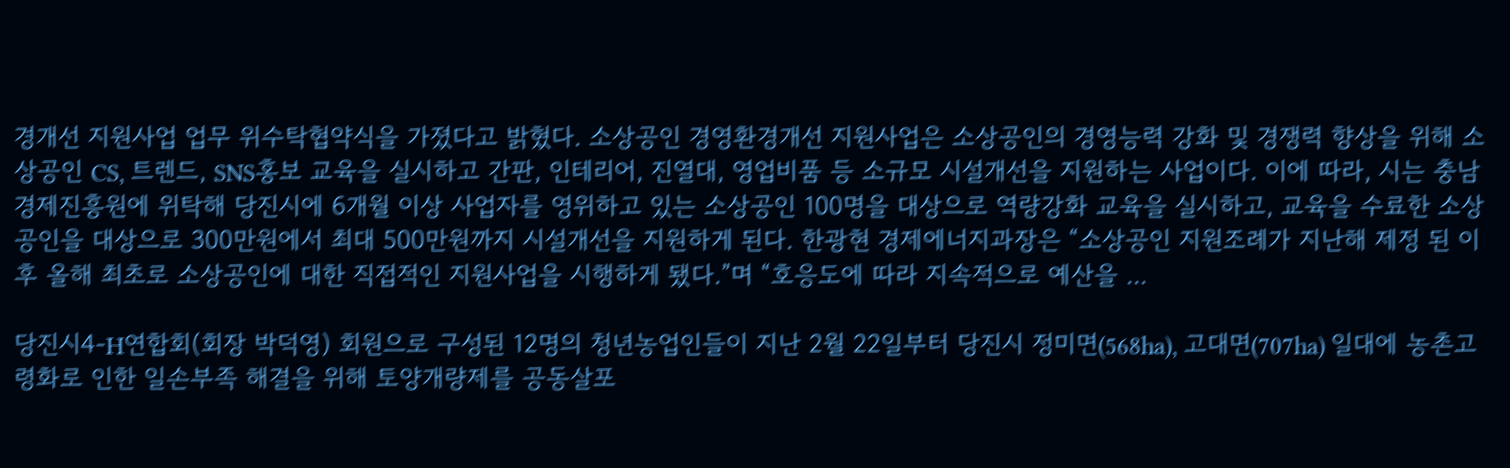경개선 지원사업 업무 위수탁협약식을 가졌다고 밝혔다. 소상공인 경영환경개선 지원사업은 소상공인의 경영능력 강화 및 경쟁력 향상을 위해 소상공인 CS, 트렌드, SNS홍보 교육을 실시하고 간판, 인테리어, 진열대, 영업비품 등 소규모 시설개선을 지원하는 사업이다. 이에 따라, 시는 충남경제진흥원에 위탁해 당진시에 6개월 이상 사업자를 영위하고 있는 소상공인 100명을 대상으로 역량강화 교육을 실시하고, 교육을 수료한 소상공인을 대상으로 300만원에서 최대 500만원까지 시설개선을 지원하게 된다. 한광현 경제에너지과장은 “소상공인 지원조례가 지난해 제정 된 이후 올해 최초로 소상공인에 대한 직접적인 지원사업을 시행하게 됐다.”며 “호응도에 따라 지속적으로 예산을 ...

당진시4-H연합회(회장 박덕영) 회원으로 구성된 12명의 청년농업인들이 지난 2월 22일부터 당진시 정미면(568ha), 고대면(707ha) 일대에 농촌고령화로 인한 일손부족 해결을 위해 토양개량제를 공동살포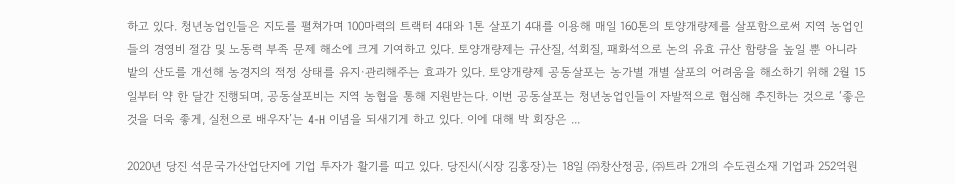하고 있다. 청년농업인들은 지도를 펼쳐가며 100마력의 트랙터 4대와 1톤 살포기 4대를 이용해 매일 160톤의 토양개량제를 살포함으로써 지역 농업인들의 경영비 절감 및 노동력 부족 문제 해소에 크게 기여하고 있다. 토양개량제는 규산질, 석회질, 패화석으로 논의 유효 규산 함량을 높일 뿐 아니라 밭의 산도를 개선해 농경지의 적정 상태를 유지·관리해주는 효과가 있다. 토양개량제 공동살포는 농가별 개별 살포의 어려움을 해소하기 위해 2월 15일부터 약 한 달간 진행되며, 공동살포비는 지역 농협을 통해 지원받는다. 이번 공동살포는 청년농업인들이 자발적으로 협심해 추진하는 것으로 ‘좋은 것을 더욱 좋게, 실천으로 배우자’는 4-H 이념을 되새기게 하고 있다. 이에 대해 박 회장은 ...

2020년 당진 석문국가산업단지에 기업 투자가 활기를 띠고 있다. 당진시(시장 김홍장)는 18일 ㈜창산정공, ㈜트라 2개의 수도권소재 기업과 252억원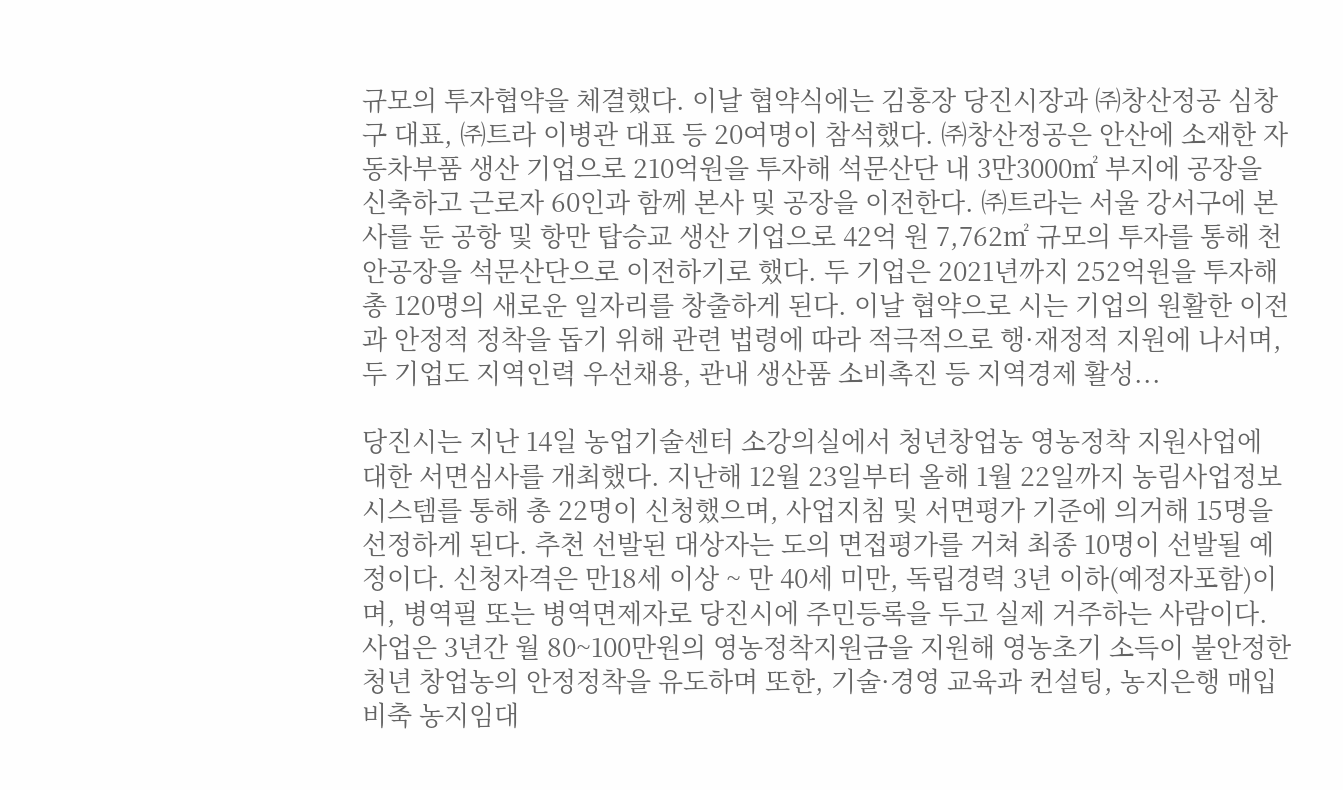규모의 투자협약을 체결했다. 이날 협약식에는 김홍장 당진시장과 ㈜창산정공 심창구 대표, ㈜트라 이병관 대표 등 20여명이 참석했다. ㈜창산정공은 안산에 소재한 자동차부품 생산 기업으로 210억원을 투자해 석문산단 내 3만3000㎡ 부지에 공장을 신축하고 근로자 60인과 함께 본사 및 공장을 이전한다. ㈜트라는 서울 강서구에 본사를 둔 공항 및 항만 탑승교 생산 기업으로 42억 원 7,762㎡ 규모의 투자를 통해 천안공장을 석문산단으로 이전하기로 했다. 두 기업은 2021년까지 252억원을 투자해 총 120명의 새로운 일자리를 창출하게 된다. 이날 협약으로 시는 기업의 원활한 이전과 안정적 정착을 돕기 위해 관련 법령에 따라 적극적으로 행·재정적 지원에 나서며, 두 기업도 지역인력 우선채용, 관내 생산품 소비촉진 등 지역경제 활성...

당진시는 지난 14일 농업기술센터 소강의실에서 청년창업농 영농정착 지원사업에 대한 서면심사를 개최했다. 지난해 12월 23일부터 올해 1월 22일까지 농림사업정보시스템를 통해 총 22명이 신청했으며, 사업지침 및 서면평가 기준에 의거해 15명을 선정하게 된다. 추천 선발된 대상자는 도의 면접평가를 거쳐 최종 10명이 선발될 예정이다. 신청자격은 만18세 이상 ~ 만 40세 미만, 독립경력 3년 이하(예정자포함)이며, 병역필 또는 병역면제자로 당진시에 주민등록을 두고 실제 거주하는 사람이다. 사업은 3년간 월 80~100만원의 영농정착지원금을 지원해 영농초기 소득이 불안정한 청년 창업농의 안정정착을 유도하며 또한, 기술·경영 교육과 컨설팅, 농지은행 매입비축 농지임대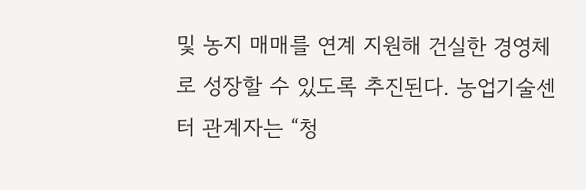및 농지 매매를 연계 지원해 건실한 경영체로 성장할 수 있도록 추진된다. 농업기술센터 관계자는 “청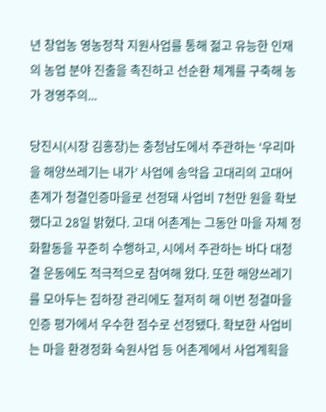년 창업농 영농정착 지원사업를 통해 젊고 유능한 인재의 농업 분야 진출을 촉진하고 선순환 체계를 구축해 농가 경영주의...

당진시(시장 김홍장)는 충청남도에서 주관하는 ‘우리마을 해양쓰레기는 내가’ 사업에 송악읍 고대리의 고대어촌계가 청결인증마을로 선정돼 사업비 7천만 원을 확보했다고 28일 밝혔다. 고대 어촌계는 그동안 마을 자체 정화활동을 꾸준히 수행하고, 시에서 주관하는 바다 대청결 운동에도 적극적으로 참여해 왔다. 또한 해양쓰레기를 모아두는 집하장 관리에도 철저히 해 이번 청결마을인증 평가에서 우수한 점수로 선정됐다. 확보한 사업비는 마을 환경정화 숙원사업 등 어촌계에서 사업계획을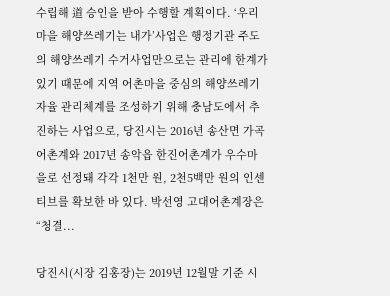수립해 道 승인을 받아 수행할 계획이다. ‘우리마을 해양쓰레기는 내가’사업은 행정기관 주도의 해양쓰레기 수거사업만으로는 관리에 한계가 있기 때문에 지역 어촌마을 중심의 해양쓰레기 자율 관리체계를 조성하기 위해 충남도에서 추진하는 사업으로, 당진시는 2016년 송산면 가곡어촌계와 2017년 송악읍 한진어촌계가 우수마을로 선정돼 각각 1천만 원, 2천5백만 원의 인센티브를 확보한 바 있다. 박선영 고대어촌계장은 “청결...

당진시(시장 김홍장)는 2019년 12월말 기준 시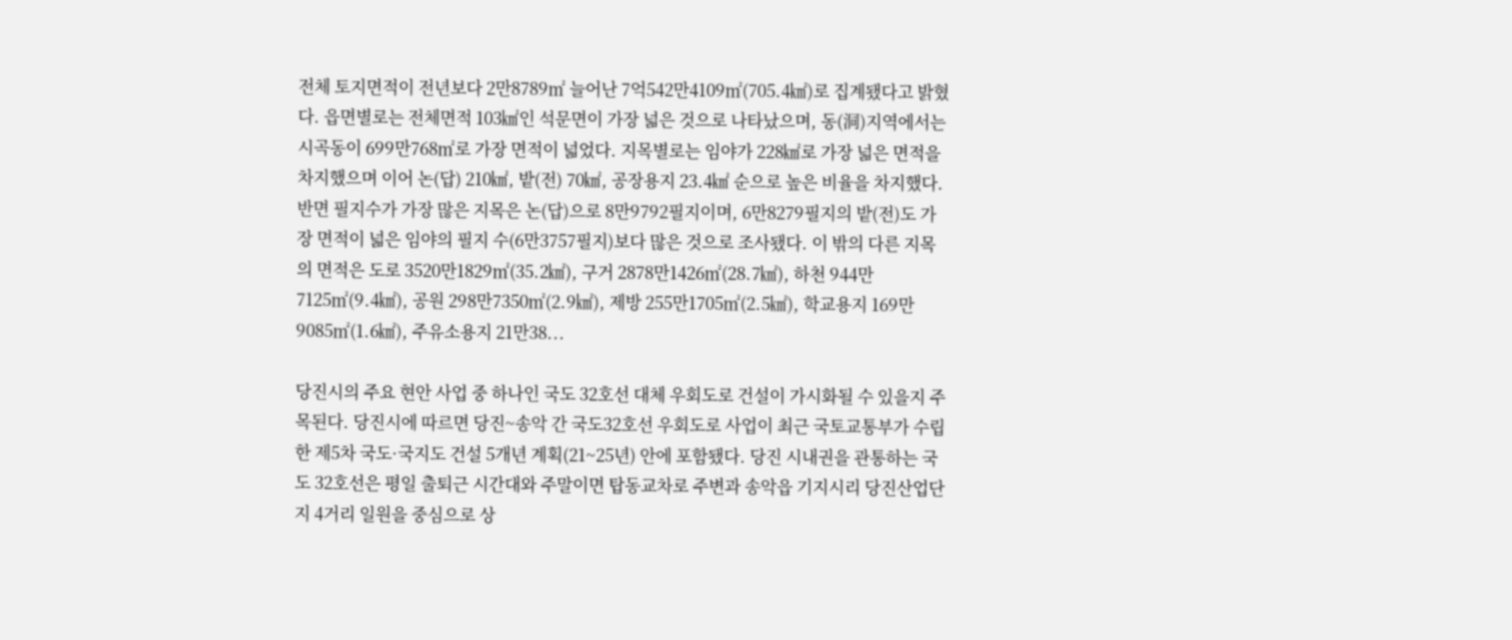전체 토지면적이 전년보다 2만8789㎡ 늘어난 7억542만4109㎡(705.4㎢)로 집계됐다고 밝혔다. 읍면별로는 전체면적 103㎢인 석문면이 가장 넓은 것으로 나타났으며, 동(洞)지역에서는 시곡동이 699만768㎡로 가장 면적이 넓었다. 지목별로는 임야가 228㎢로 가장 넓은 면적을 차지했으며 이어 논(답) 210㎢, 밭(전) 70㎢, 공장용지 23.4㎢ 순으로 높은 비율을 차지했다. 반면 필지수가 가장 많은 지목은 논(답)으로 8만9792필지이며, 6만8279필지의 밭(전)도 가장 면적이 넓은 임야의 필지 수(6만3757필지)보다 많은 것으로 조사됐다. 이 밖의 다른 지목의 면적은 도로 3520만1829㎡(35.2㎢), 구거 2878만1426㎡(28.7㎢), 하천 944만7125㎡(9.4㎢), 공원 298만7350㎡(2.9㎢), 제방 255만1705㎡(2.5㎢), 학교용지 169만9085㎡(1.6㎢), 주유소용지 21만38...

당진시의 주요 현안 사업 중 하나인 국도 32호선 대체 우회도로 건설이 가시화될 수 있을지 주목된다. 당진시에 따르면 당진~송악 간 국도32호선 우회도로 사업이 최근 국토교통부가 수립한 제5차 국도·국지도 건설 5개년 계획(21~25년) 안에 포함됐다. 당진 시내권을 관통하는 국도 32호선은 평일 출퇴근 시간대와 주말이면 탑동교차로 주변과 송악읍 기지시리 당진산업단지 4거리 일원을 중심으로 상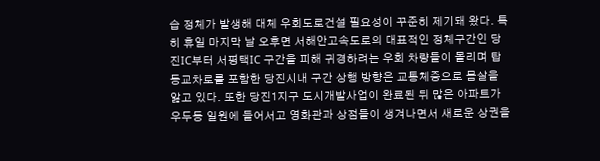습 정체가 발생해 대체 우회도로건설 필요성이 꾸준히 제기돼 왔다. 특히 휴일 마지막 날 오후면 서해안고속도로의 대표적인 정체구간인 당진IC부터 서평택IC 구간을 피해 귀경하려는 우회 차량들이 몰리며 탑동교차로를 포함한 당진시내 구간 상행 방향은 교통체증으로 몸살을 앓고 있다. 또한 당진1지구 도시개발사업이 완료된 뒤 많은 아파트가 우두동 일원에 들어서고 영화관과 상점들이 생겨나면서 새로운 상권을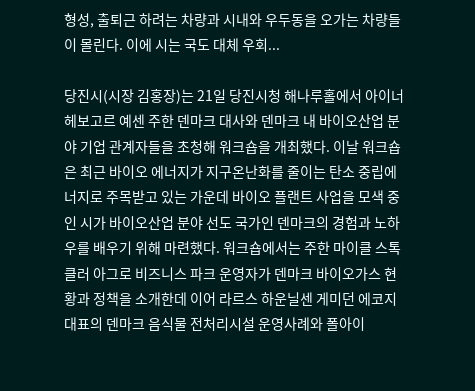형성, 출퇴근 하려는 차량과 시내와 우두동을 오가는 차량들이 몰린다. 이에 시는 국도 대체 우회...

당진시(시장 김홍장)는 21일 당진시청 해나루홀에서 아이너 헤보고르 예센 주한 덴마크 대사와 덴마크 내 바이오산업 분야 기업 관계자들을 초청해 워크숍을 개최했다. 이날 워크숍은 최근 바이오 에너지가 지구온난화를 줄이는 탄소 중립에너지로 주목받고 있는 가운데 바이오 플랜트 사업을 모색 중인 시가 바이오산업 분야 선도 국가인 덴마크의 경험과 노하우를 배우기 위해 마련했다. 워크숍에서는 주한 마이클 스톡클러 아그로 비즈니스 파크 운영자가 덴마크 바이오가스 현황과 정책을 소개한데 이어 라르스 하운닐센 게미던 에코지 대표의 덴마크 음식물 전처리시설 운영사례와 폴아이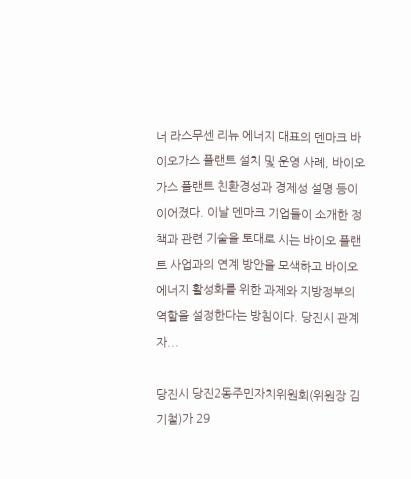너 라스무센 리뉴 에너지 대표의 덴마크 바이오가스 플랜트 설치 및 운영 사례, 바이오가스 플랜트 친환경성과 경제성 설명 등이 이어졌다. 이날 덴마크 기업들이 소개한 정책과 관련 기술을 토대로 시는 바이오 플랜트 사업과의 연계 방안을 모색하고 바이오에너지 활성화를 위한 과제와 지방정부의 역할을 설정한다는 방침이다. 당진시 관계자...

당진시 당진2동주민자치위원회(위원장 김기철)가 29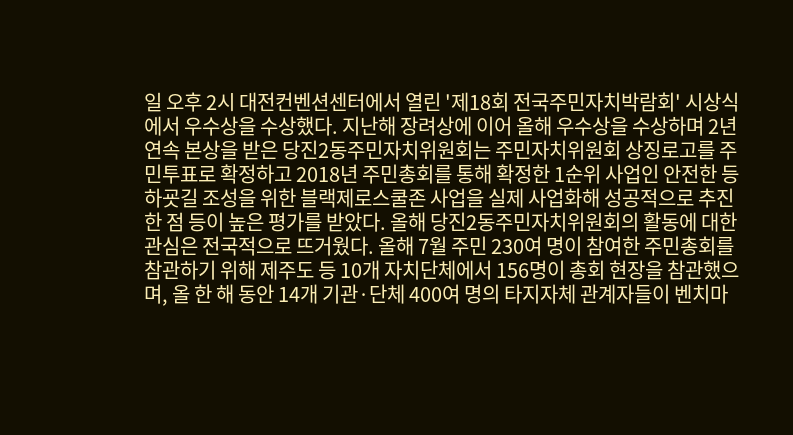일 오후 2시 대전컨벤션센터에서 열린 '제18회 전국주민자치박람회' 시상식에서 우수상을 수상했다. 지난해 장려상에 이어 올해 우수상을 수상하며 2년 연속 본상을 받은 당진2동주민자치위원회는 주민자치위원회 상징로고를 주민투표로 확정하고 2018년 주민총회를 통해 확정한 1순위 사업인 안전한 등하굣길 조성을 위한 블랙제로스쿨존 사업을 실제 사업화해 성공적으로 추진한 점 등이 높은 평가를 받았다. 올해 당진2동주민자치위원회의 활동에 대한 관심은 전국적으로 뜨거웠다. 올해 7월 주민 230여 명이 참여한 주민총회를 참관하기 위해 제주도 등 10개 자치단체에서 156명이 총회 현장을 참관했으며, 올 한 해 동안 14개 기관·단체 400여 명의 타지자체 관계자들이 벤치마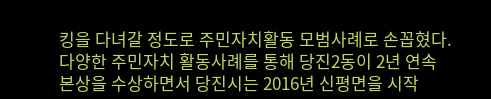킹을 다녀갈 정도로 주민자치활동 모범사례로 손꼽혔다. 다양한 주민자치 활동사례를 통해 당진2동이 2년 연속 본상을 수상하면서 당진시는 2016년 신평면을 시작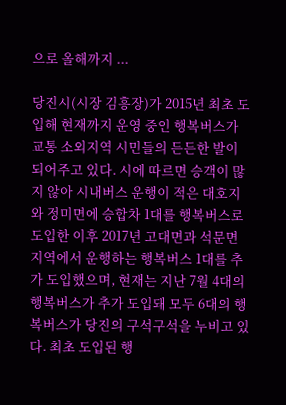으로 올해까지 ...

당진시(시장 김흥장)가 2015년 최초 도입해 현재까지 운영 중인 행복버스가 교통 소외지역 시민들의 든든한 발이 되어주고 있다. 시에 따르면 승객이 많지 않아 시내버스 운행이 적은 대호지와 정미면에 승합차 1대를 행복버스로 도입한 이후 2017년 고대면과 석문면 지역에서 운행하는 행복버스 1대를 추가 도입했으며, 현재는 지난 7월 4대의 행복버스가 추가 도입돼 모두 6대의 행복버스가 당진의 구석구석을 누비고 있다. 최초 도입된 행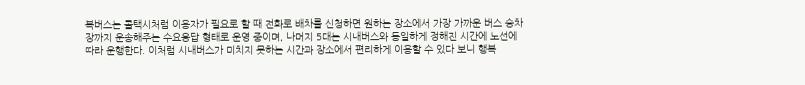복버스는 콜택시처럼 이용자가 필요로 할 때 전화로 배차를 신청하면 원하는 장소에서 가장 가까운 버스 승차장까지 운송해주는 수요응답 형태로 운영 중이며, 나머지 5대는 시내버스와 동일하게 정해진 시간에 노선에 따라 운행한다. 이처럼 시내버스가 미치지 못하는 시간과 장소에서 편리하게 이용할 수 있다 보니 행복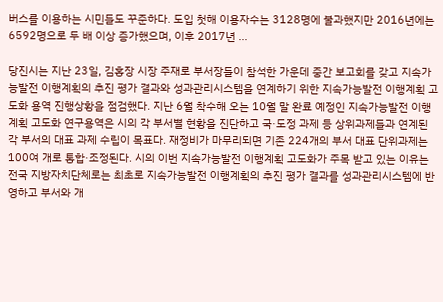버스를 이용하는 시민들도 꾸준하다. 도입 첫해 이용자수는 3128명에 불과했지만 2016년에는 6592명으로 두 배 이상 증가했으며, 이후 2017년 ...

당진시는 지난 23일, 김홍장 시장 주재로 부서장들이 참석한 가운데 중간 보고회를 갖고 지속가능발전 이행계획의 추진 평가 결과와 성과관리시스템을 연계하기 위한 지속가능발전 이행계획 고도화 용역 진행상황을 점검했다. 지난 6월 착수해 오는 10월 말 완료 예정인 지속가능발전 이행계획 고도화 연구용역은 시의 각 부서별 현황을 진단하고 국·도정 과제 등 상위과제들과 연계된 각 부서의 대표 과제 수립이 목표다. 재정비가 마무리되면 기존 224개의 부서 대표 단위과제는 100여 개로 통합·조정된다. 시의 이번 지속가능발전 이행계획 고도화가 주목 받고 있는 이유는 전국 지방자치단체로는 최초로 지속가능발전 이행계획의 추진 평가 결과를 성과관리시스템에 반영하고 부서와 개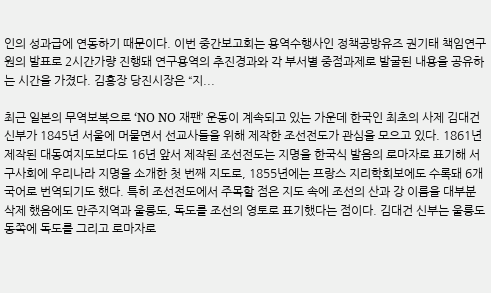인의 성과급에 연동하기 때문이다. 이번 중간보고회는 용역수행사인 정책공방유즈 권기태 책임연구원의 발표로 2시간가량 진행돼 연구용역의 추진경과와 각 부서별 중점과제로 발굴된 내용을 공유하는 시간을 가졌다. 김홍장 당진시장은 “지...

최근 일본의 무역보복으로 ‘NO NO 재팬’ 운동이 계속되고 있는 가운데 한국인 최초의 사제 김대건 신부가 1845년 서울에 머물면서 선교사들을 위해 제작한 조선전도가 관심을 모으고 있다. 1861년 제작된 대동여지도보다도 16년 앞서 제작된 조선전도는 지명을 한국식 발음의 로마자로 표기해 서구사회에 우리나라 지명을 소개한 첫 번째 지도로, 1855년에는 프랑스 지리학회보에도 수록돼 6개 국어로 번역되기도 했다. 특히 조선전도에서 주목할 점은 지도 속에 조선의 산과 강 이름을 대부분 삭제 했음에도 만주지역과 울릉도, 독도를 조선의 영토로 표기했다는 점이다. 김대건 신부는 울릉도 동쪽에 독도를 그리고 로마자로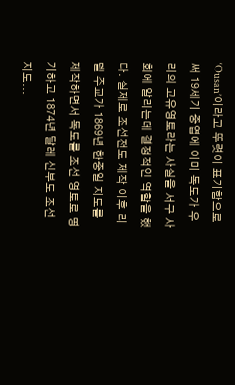‘Ousan’이라고 뚜렷이 표기함으로써 19세기 중엽에 이미 독도가 우리의 고유영토라는 사실을 서구 사회에 알리는데 결정적인 역할을 했다. 실제로 조선전도 제작 이후 리델 주교가 1869년 한중일 지도를 제작하면서 독도를 조선 영토로 명기하고 1874년 달레 신부도 조선지도...